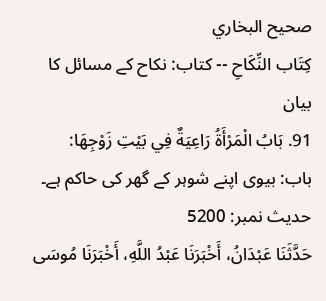صحيح البخاري
كِتَاب النِّكَاحِ -- کتاب: نکاح کے مسائل کا بیان
91. بَابُ الْمَرْأَةُ رَاعِيَةٌ فِي بَيْتِ زَوْجِهَا:
باب: بیوی اپنے شوہر کے گھر کی حاکم ہے۔
حدیث نمبر: 5200
حَدَّثَنَا عَبْدَانُ، أَخْبَرَنَا عَبْدُ اللَّهِ، أَخْبَرَنَا مُوسَى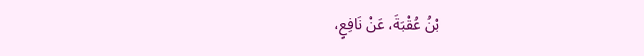بْنُ عُقْبَةَ، عَنْ نَافِعٍ،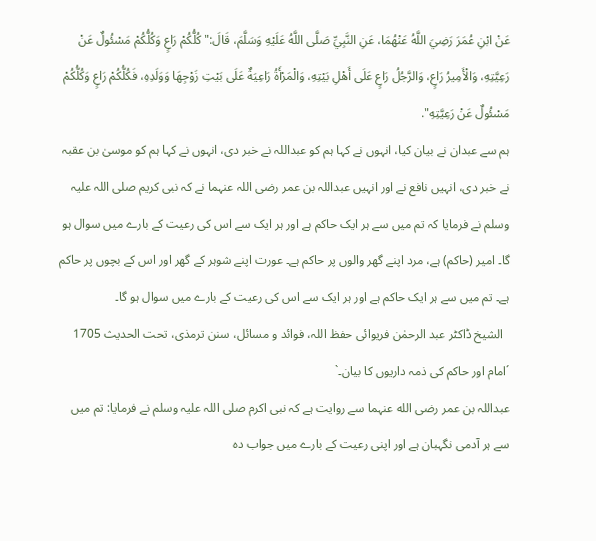عَنْ ابْنِ عُمَرَ رَضِيَ اللَّهُ عَنْهُمَا، عَنِ النَّبِيِّ صَلَّى اللَّهُ عَلَيْهِ وَسَلَّمَ، قَالَ:" كُلُّكُمْ رَاعٍ وَكُلُّكُمْ مَسْئُولٌ عَنْ رَعِيَّتِهِ، وَالْأَمِيرُ رَاعٍ، وَالرَّجُلُ رَاعٍ عَلَى أَهْلِ بَيْتِهِ، وَالْمَرْأَةُ رَاعِيَةٌ عَلَى بَيْتِ زَوْجِهَا وَوَلَدِهِ، فَكُلُّكُمْ رَاعٍ وَكُلُّكُمْ مَسْئُولٌ عَنْ رَعِيَّتِهِ".
ہم سے عبدان نے بیان کیا، انہوں نے کہا ہم کو عبداللہ نے خبر دی، انہوں نے کہا ہم کو موسیٰ بن عقبہ نے خبر دی، انہیں نافع نے اور انہیں عبداللہ بن عمر رضی اللہ عنہما نے کہ نبی کریم صلی اللہ علیہ وسلم نے فرمایا کہ تم میں سے ہر ایک حاکم ہے اور ہر ایک سے اس کی رعیت کے بارے میں سوال ہو گا۔ امیر (حاکم) ہے، مرد اپنے گھر والوں پر حاکم ہے۔ عورت اپنے شوہر کے گھر اور اس کے بچوں پر حاکم ہے۔ تم میں سے ہر ایک حاکم ہے اور ہر ایک سے اس کی رعیت کے بارے میں سوال ہو گا۔
  الشیخ ڈاکٹر عبد الرحمٰن فریوائی حفظ اللہ، فوائد و مسائل، سنن ترمذی، تحت الحديث 1705
´امام اور حاکم کی ذمہ داریوں کا بیان۔`
عبداللہ بن عمر رضی الله عنہما سے روایت ہے کہ نبی اکرم صلی اللہ علیہ وسلم نے فرمایا: تم میں سے ہر آدمی نگہبان ہے اور اپنی رعیت کے بارے میں جواب دہ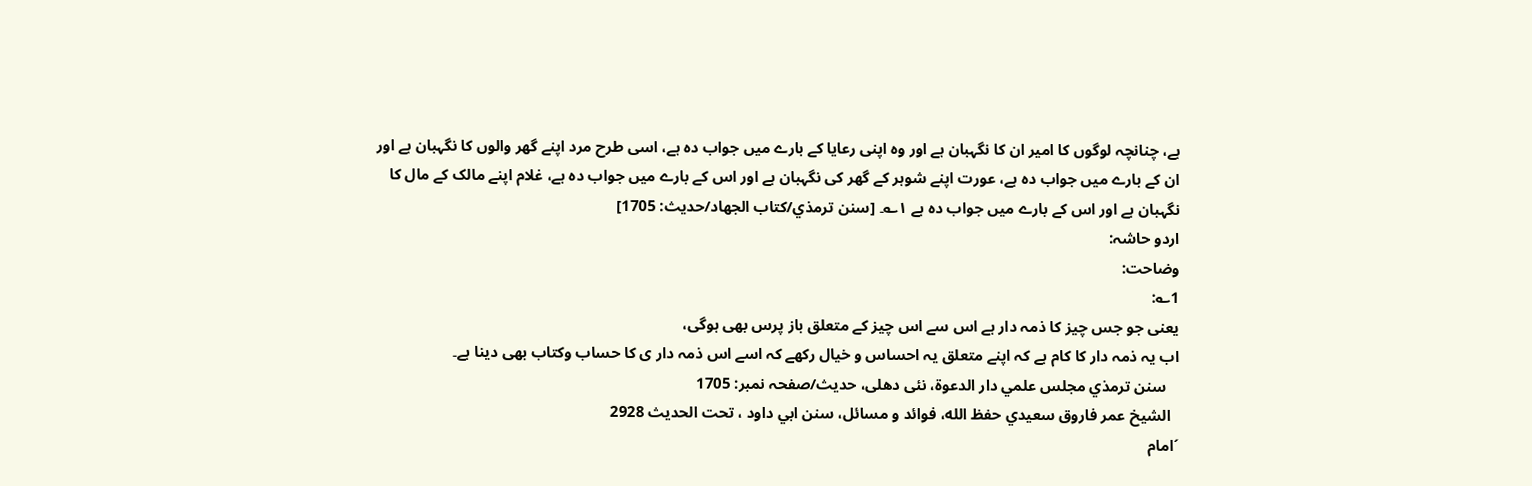ہے، چنانچہ لوگوں کا امیر ان کا نگہبان ہے اور وہ اپنی رعایا کے بارے میں جواب دہ ہے، اسی طرح مرد اپنے گھر والوں کا نگہبان ہے اور ان کے بارے میں جواب دہ ہے، عورت اپنے شوہر کے گھر کی نگہبان ہے اور اس کے بارے میں جواب دہ ہے، غلام اپنے مالک کے مال کا نگہبان ہے اور اس کے بارے میں جواب دہ ہے ۱؎۔ [سنن ترمذي/كتاب الجهاد/حدیث: 1705]
اردو حاشہ:
وضاحت:
1؎:
یعنی جو جس چیز کا ذمہ دار ہے اس سے اس چیز کے متعلق باز پرس بھی ہوگی،
اب یہ ذمہ دار کا کام ہے کہ اپنے متعلق یہ احساس و خیال رکھے کہ اسے اس ذمہ دار ی کا حساب وکتاب بھی دینا ہے۔
   سنن ترمذي مجلس علمي دار الدعوة، نئى دهلى، حدیث/صفحہ نمبر: 1705
  الشيخ عمر فاروق سعيدي حفظ الله، فوائد و مسائل، سنن ابي داود ، تحت الحديث 2928
´امام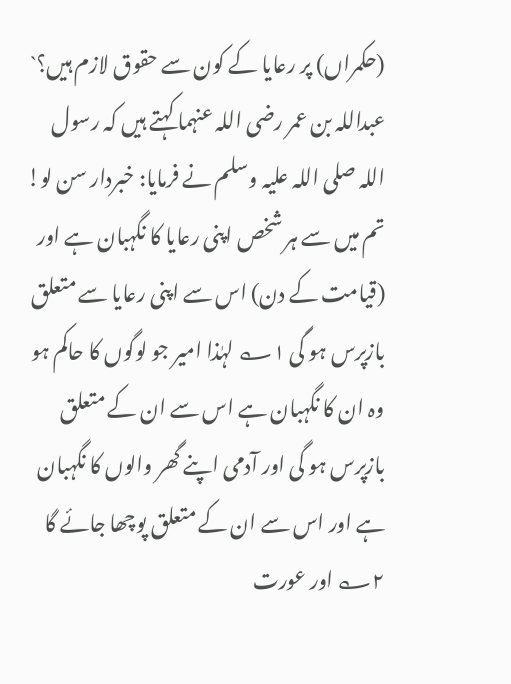(حکمراں) پر رعایا کے کون سے حقوق لازم ہیں؟`
عبداللہ بن عمر رضی اللہ عنہما کہتے ہیں کہ رسول اللہ صلی اللہ علیہ وسلم نے فرمایا: خبردار سن لو! تم میں سے ہر شخص اپنی رعایا کا نگہبان ہے اور (قیامت کے دن) اس سے اپنی رعایا سے متعلق بازپرس ہو گی ۱؎ لہٰذا امیر جو لوگوں کا حاکم ہو وہ ان کا نگہبان ہے اس سے ان کے متعلق بازپرس ہو گی اور آدمی اپنے گھر والوں کا نگہبان ہے اور اس سے ان کے متعلق پوچھا جائے گا ۲؎ اور عورت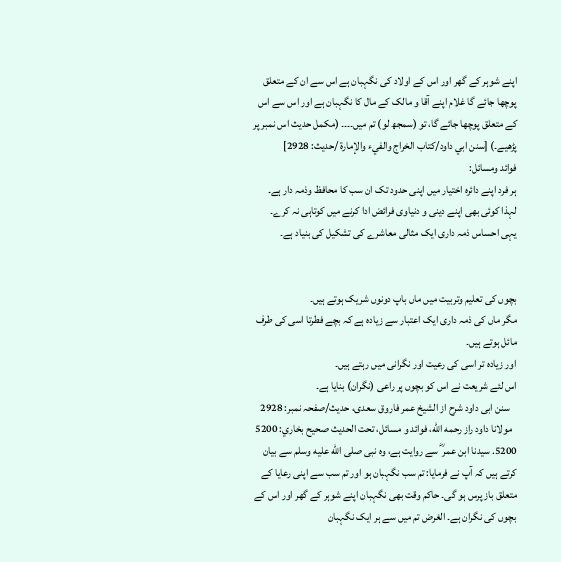اپنے شوہر کے گھر اور اس کے اولاد کی نگہبان ہے اس سے ان کے متعلق پوچھا جائے گا غلام اپنے آقا و مالک کے مال کا نگہبان ہے اور اس سے اس کے متعلق پوچھا جائے گا، تو (سمجھ لو) تم میں۔۔۔۔ (مکمل حدیث اس نمبر پر پڑھیے۔) [سنن ابي داود/كتاب الخراج والفيء والإمارة /حدیث: 2928]
فوائد ومسائل:
ہر فرد اپنے دائرہ اختیار میں اپنی حدود تک ان سب کا محافظ وذمہ دار ہے۔
لہذا کوئی بھی اپنے دینی و دنیاوی فرائض ادا کرنے میں کوتاہی نہ کرے۔
یہی احساس ذمہ داری ایک مثالی معاشرے کی تشکیل کی بنیاد ہے۔


بچوں کی تعلیم وتربیت میں ماں باپ دونوں شریک ہوتے ہیں۔
مگر ماں کی ذمہ داری ایک اعتبار سے زیادہ ہے کہ بچے فطرتا اسی کی طرف مائل ہوتے ہیں۔
اور زیادہ تر اسی کی رعیت اور نگرانی میں رہتے ہیں۔
اس لئے شریعت نے اس کو بچوں پر راعی (نگران) بنایا ہے۔
   سنن ابی داود شرح از الشیخ عمر فاروق سعدی، حدیث/صفحہ نمبر: 2928
  مولانا داود راز رحمه الله، فوائد و مسائل، تحت الحديث صحيح بخاري: 5200
5200. سیدنا ابن عمر ؓ سے روایت ہے، وہ نبی صلى الله عليه وسلم سے بیان کرتے ہیں کہ آپ نے فرمایا: تم سب نگہبان ہو اور تم سب سے اپنی رعایا کے متعلق باز پرس ہو گی۔ حاکم وقت بھی نگہبان اپنے شوہر کے گھر اور اس کے بچوں کی نگران ہے۔ الغرض تم میں سے ہر ایک نگہبان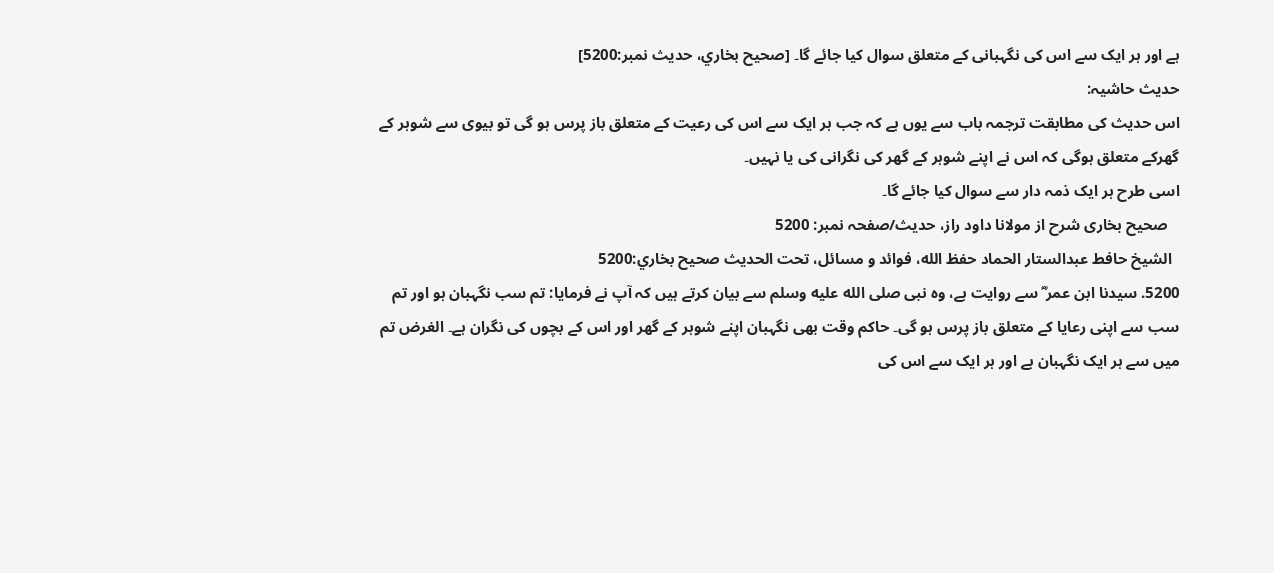ہے اور ہر ایک سے اس کی نگہبانی کے متعلق سوال کیا جائے گا۔ [صحيح بخاري، حديث نمبر:5200]
حدیث حاشیہ:
اس حدیث کی مطابقت ترجمہ باب سے یوں ہے کہ جب ہر ایک سے اس کی رعیت کے متعلق باز پرس ہو گی تو بیوی سے شوہر کے گھرکے متعلق ہوگی کہ اس نے اپنے شوہر کے گھر کی نگرانی کی یا نہیں۔
اسی طرح ہر ایک ذمہ دار سے سوال کیا جائے گا۔
   صحیح بخاری شرح از مولانا داود راز، حدیث/صفحہ نمبر: 5200
  الشيخ حافط عبدالستار الحماد حفظ الله، فوائد و مسائل، تحت الحديث صحيح بخاري:5200
5200. سیدنا ابن عمر ؓ سے روایت ہے، وہ نبی صلى الله عليه وسلم سے بیان کرتے ہیں کہ آپ نے فرمایا: تم سب نگہبان ہو اور تم سب سے اپنی رعایا کے متعلق باز پرس ہو گی۔ حاکم وقت بھی نگہبان اپنے شوہر کے گھر اور اس کے بچوں کی نگران ہے۔ الغرض تم میں سے ہر ایک نگہبان ہے اور ہر ایک سے اس کی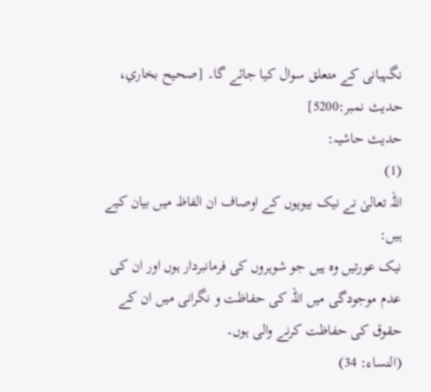نگہبانی کے متعلق سوال کیا جائے گا۔ [صحيح بخاري، حديث نمبر:5200]
حدیث حاشیہ:
(1)
اللہ تعالیٰ نے نیک بیویوں کے اوصاف ان الفاظ میں بیان کیے ہیں:
نیک عورتیں وہ ہیں جو شوہروں کی فرمانبردار ہوں اور ان کی عدم موجودگی میں اللہ کی حفاظت و نگرانی میں ان کے حقوق کی حفاظت کرنے والی ہوں۔
(النساء: 34)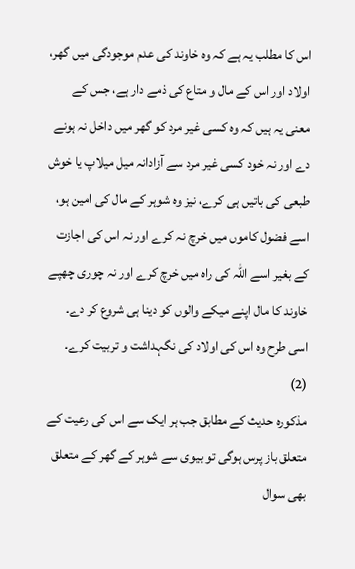اس کا مطلب یہ ہے کہ وہ خاوند کی عدم موجودگی میں گھر، اولاد اور اس کے مال و متاع کی ذمے دار ہے، جس کے معنی یہ ہیں کہ وہ کسی غیر مرد کو گھر میں داخل نہ ہونے دے اور نہ خود کسی غیر مرد سے آزادانہ میل میلاپ یا خوش طبعی کی باتیں ہی کرے، نیز وہ شوہر کے مال کی امین ہو، اسے فضول کاموں میں خرچ نہ کرے اور نہ اس کی اجازت کے بغیر اسے اللہ کی راہ میں خرچ کرے اور نہ چوری چھپے خاوند کا مال اپنے میکے والوں کو دینا ہی شروع کر دے۔
اسی طرح وہ اس کی اولاد کی نگہداشت و تربیت کرے۔
(2)
مذکورہ حدیث کے مطابق جب ہر ایک سے اس کی رعیت کے متعلق باز پرس ہوگی تو بیوی سے شوہر کے گھر کے متعلق بھی سوال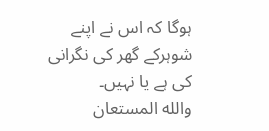ہوگا کہ اس نے اپنے شوہرکے گھر کی نگرانی کی ہے یا نہیں۔
والله المستعان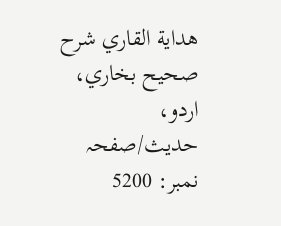هداية القاري شرح صحيح بخاري، اردو، حدیث/صفحہ نمبر: 5200